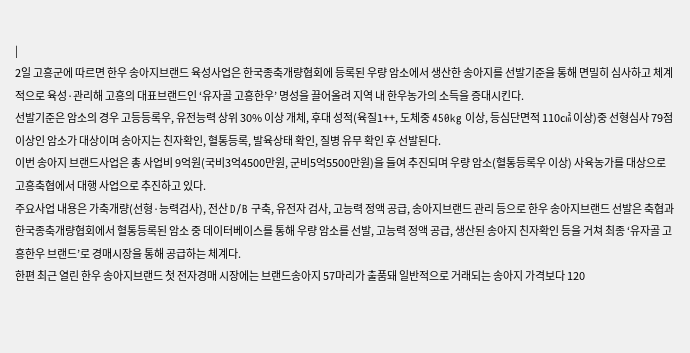|
2일 고흥군에 따르면 한우 송아지브랜드 육성사업은 한국종축개량협회에 등록된 우량 암소에서 생산한 송아지를 선발기준을 통해 면밀히 심사하고 체계적으로 육성·관리해 고흥의 대표브랜드인 ‘유자골 고흥한우’ 명성을 끌어올려 지역 내 한우농가의 소득을 증대시킨다.
선발기준은 암소의 경우 고등등록우, 유전능력 상위 30% 이상 개체, 후대 성적(육질1++, 도체중 450kg 이상, 등심단면적 110㎠ 이상)중 선형심사 79점 이상인 암소가 대상이며 송아지는 친자확인, 혈통등록, 발육상태 확인, 질병 유무 확인 후 선발된다.
이번 송아지 브랜드사업은 총 사업비 9억원(국비3억4500만원, 군비5억5500만원)을 들여 추진되며 우량 암소(혈통등록우 이상) 사육농가를 대상으로 고흥축협에서 대행 사업으로 추진하고 있다.
주요사업 내용은 가축개량(선형·능력검사), 전산 D/B 구축, 유전자 검사, 고능력 정액 공급, 송아지브랜드 관리 등으로 한우 송아지브랜드 선발은 축협과 한국종축개량협회에서 혈통등록된 암소 중 데이터베이스를 통해 우량 암소를 선발, 고능력 정액 공급, 생산된 송아지 친자확인 등을 거쳐 최종 ‘유자골 고흥한우 브랜드’로 경매시장을 통해 공급하는 체계다.
한편 최근 열린 한우 송아지브랜드 첫 전자경매 시장에는 브랜드송아지 57마리가 출품돼 일반적으로 거래되는 송아지 가격보다 120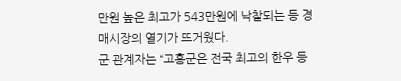만원 높은 최고가 543만원에 낙찰되는 등 경매시장의 열기가 뜨거웠다.
군 관계자는 “고흥군은 전국 최고의 한우 등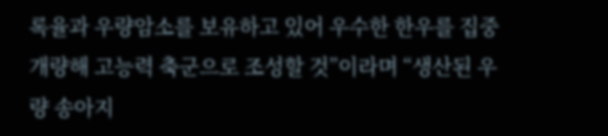록율과 우량암소를 보유하고 있어 우수한 한우를 집중 개량해 고능력 축군으로 조성할 것”이라며 “생산된 우량 송아지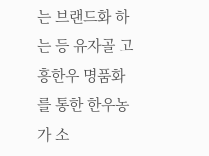는 브랜드화 하는 등 유자골 고흥한우 명품화를 통한 한우농가 소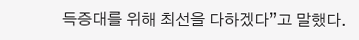득증대를 위해 최선을 다하겠다”고 말했다.